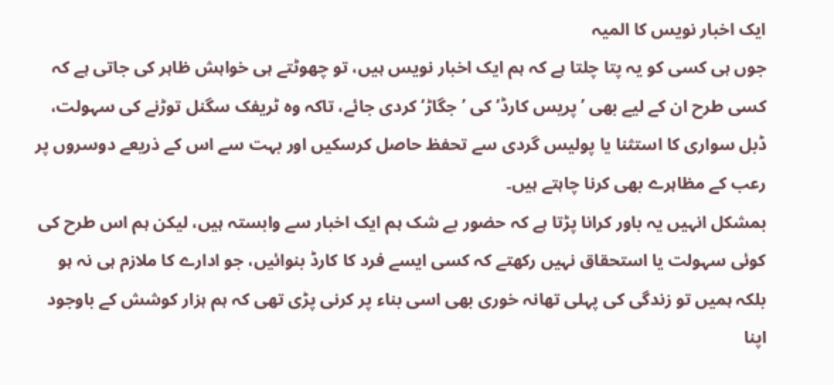ایک اخبار نویس کا المیہ
جوں ہی کسی کو یہ پتا چلتا ہے کہ ہم ایک اخبار نویس ہیں، تو چھوٹتے ہی خواہش ظاہر کی جاتی ہے کہ کسی طرح ان کے لیے بھی ’پریس کارڈ‘ کی ’جگاڑ‘ کردی جائے، تاکہ وہ ٹریفک سگنل توڑنے کی سہولت، ڈبل سواری کا استثنا یا پولیس گردی سے تحفظ حاصل کرسکیں اور بہت سے اس کے ذریعے دوسروں پر رعب کے مظاہرے بھی کرنا چاہتے ہیں۔
بمشکل انہیں یہ باور کرانا پڑتا ہے کہ حضور بے شک ہم ایک اخبار سے وابستہ ہیں، لیکن ہم اس طرح کی کوئی سہولت یا استحقاق نہیں رکھتے کہ کسی ایسے فرد کا کارڈ بنوائیں، جو ادارے کا ملازم ہی نہ ہو بلکہ ہمیں تو زندگی کی پہلی تھانہ خوری بھی اسی بناء پر کرنی پڑی تھی کہ ہم ہزار کوشش کے باوجود اپنا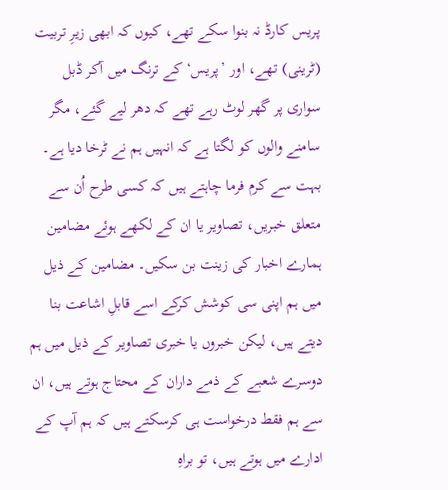پریس کارڈ نہ بنوا سکے تھے، کیوں کہ ابھی زیرِ تربیت (ٹرینی) تھے، اور ’پریس‘ کے ترنگ میں آکر ڈبل سواری پر گھر لوٹ رہے تھے کہ دھر لیے گئے، مگر سامنے والوں کو لگتا ہے کہ انہیں ہم نے ٹرخا دیا ہے۔
بہت سے کرم فرما چاہتے ہیں کہ کسی طرح اُن سے متعلق خبریں، تصاویر یا ان کے لکھے ہوئے مضامین ہمارے اخبار کی زینت بن سکیں۔ مضامین کے ذیل میں ہم اپنی سی کوشش کرکے اسے قابلِ اشاعت بنا دیتے ہیں، لیکن خبروں یا خبری تصاویر کے ذیل میں ہم دوسرے شعبے کے ذمے داران کے محتاج ہوتے ہیں، ان سے ہم فقط درخواست ہی کرسکتے ہیں کہ ہم آپ کے ادارے میں ہوتے ہیں، تو براہِ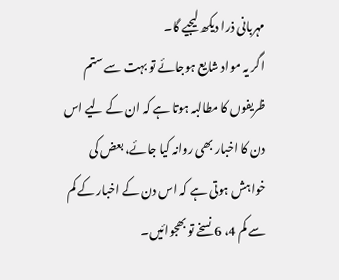مہربانی ذرا دیکھ لیجیے گا۔
اگر یہ مواد شایع ہوجائے تو بہت سے ستم ظریفوں کا مطالبہ ہوتا ہے کہ ان کے لیے اس دن کا اخبار بھی روانہ کیا جائے، بعض کی خواہش ہوتی ہے کہ اس دن کے اخبار کے کم سے کم 4، 6 نسخے تو بھجوائیں۔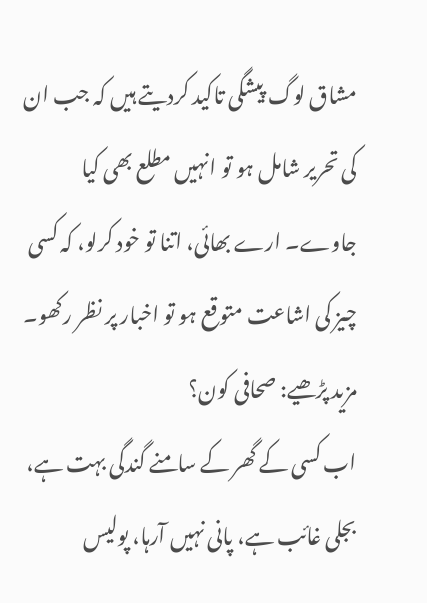مشاق لوگ پیشگی تاکید کردیتے ہیں کہ جب ان کی تحریر شامل ہو تو انہیں مطلع بھی کیا جاوے۔ ارے بھائی، اتنا تو خود کرلو، کہ کسی چیز کی اشاعت متوقع ہو تو اخبار پر نظر رکھو۔
مزید پڑھیے: صحافی کون؟
اب کسی کے گھر کے سامنے گندگی بہت ہے، بجلی غائب ہے، پانی نہیں آرہا، پولیس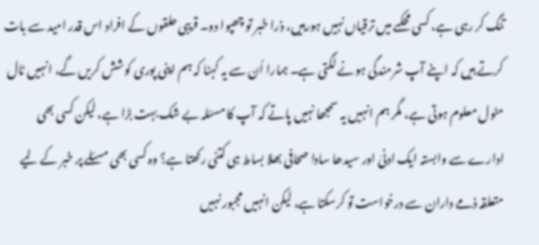تنگ کر رہی ہے، کسی محکمے میں ترقیاں نہیں ہورہیں، ذرا خبر تو چھپوا دو۔ قریبی حلقوں کے افراد اس قدر امید سے بات کرتے ہیں کہ اپنے آپ شرمندگی ہونے لگتی ہے۔ ہمارا اُن سے یہ کہنا کہ ہم اپنی پوری کوشش کریں گے، انہیں ٹال مٹول معلوم ہوتی ہے، مگر ہم انہیں یہ سمجھا نہیں پاتے کہ آپ کا مسئلہ بے شک بہت بڑا ہے، لیکن کسی بھی ادارے سے وابستہ ایک ادنیٰ اور سیدھا سادا صحافی بھلا بساط ہی کتنی رکھتا ہے؟ وہ کسی بھی مسئلے پر خبر کے لیے متعلقہ ذمے داران سے درخواست تو کرسکتا ہے، لیکن انہیں مجبور نہیں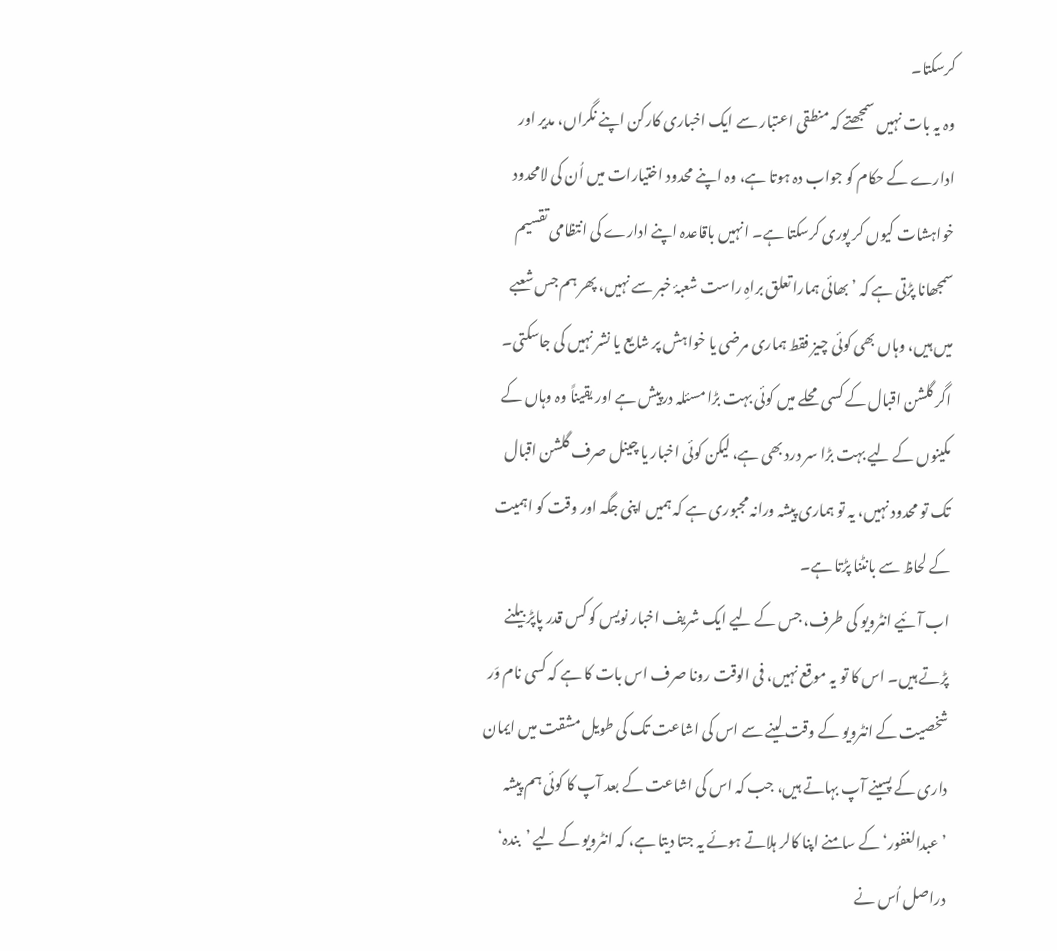کرسکتا۔
وہ یہ بات نہیں سمجھتے کہ منطقی اعتبار سے ایک اخباری کارکن اپنے نگراں، مدیر اور ادارے کے حکام کو جواب دہ ہوتا ہے، وہ اپنے محدود اختیارات میں اُن کی لامحدود خواہشات کیوں کر پوری کرسکتا ہے۔ انہیں باقاعدہ اپنے ادارے کی انتظامی تقسیم سمجھانا پڑتی ہے کہ ’بھائی ہمارا تعلق براہِ راست شعبۂ خبر سے نہیں، پھر ہم جس شعبے میں ہیں، وہاں بھی کوئی چیز فقط ہماری مرضی یا خواہش پر شایع یا نشر نہیں کی جاسکتی۔ اگر گلشن اقبال کے کسی محلے میں کوئی بہت بڑا مسئلہ درپیش ہے اور یقیناً وہ وہاں کے مکینوں کے لیے بہت بڑا سر درد بھی ہے، لیکن کوئی اخبار یا چینل صرف گلشن اقبال تک تو محدود نہیں، یہ تو ہماری پیشہ ورانہ مجبوری ہے کہ ہمیں اپنی جگہ اور وقت کو اہمیت کے لحاظ سے بانٹنا پڑتا ہے۔
اب آئیے انٹرویو کی طرف، جس کے لیے ایک شریف اخبار نویس کو کس قدر پاپڑ بیلنے پڑتے ہیں۔ اس کا تو یہ موقع نہیں، فی الوقت رونا صرف اس بات کا ہے کہ کسی نام وَر شخصیت کے انٹرویو کے وقت لینے سے اس کی اشاعت تک کی طویل مشقت میں ایمان داری کے پسینے آپ بہاتے ہیں، جب کہ اس کی اشاعت کے بعد آپ کا کوئی ہم پیشہ ’عبدالغفور‘ کے سامنے اپنا کالر ہلاتے ہوئے یہ جتا دیتا ہے، کہ انٹرویو کے لیے ’بندہ‘ دراصل اُس نے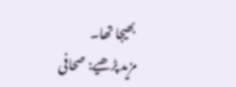بھیجا تھا۔
مزید پڑھیے: صحافی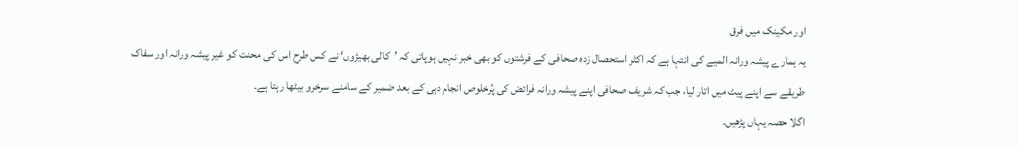اور مکینک میں فرق
یہ ہمارے پیشہ ورانہ المیے کی انتہا ہے کہ اکثر استحصال زدہ صحافی کے فرشتوں کو بھی خبر نہیں ہوپاتی کہ ’کالی بھیڑوں‘ نے کس طرح اس کی محنت کو غیر پیشہ ورانہ اور سفاک طریقے سے اپنے پیٹ میں اتار لیا، جب کہ شریف صحافی اپنے پیشہ ورانہ فرائض کی پُرخلوص انجام دہی کے بعد ضمیر کے سامنے سرخرو بیٹھا رہتا ہے۔
اگلا حصہ یہاں پڑھیں۔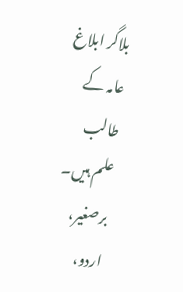بلاگر ابلاغ عامہ کے طالب علم ہیں۔ برصغیر، اردو،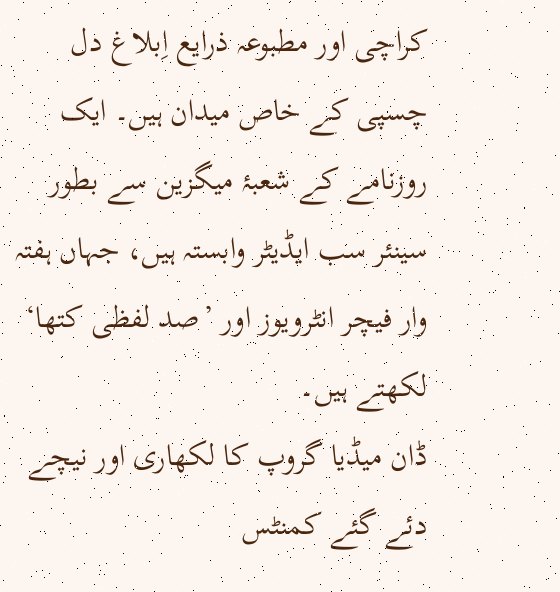کراچی اور مطبوعہ ذرایع اِبلاغ دل چسپی کے خاص میدان ہیں۔ ایک روزنامے کے شعبۂ میگزین سے بطور سینئر سب ایڈیٹر وابستہ ہیں، جہاں ہفتہ وار فیچر انٹرویوز اور ’صد لفظی کتھا‘ لکھتے ہیں۔
ڈان میڈیا گروپ کا لکھاری اور نیچے دئے گئے کمنٹس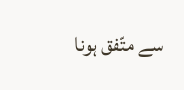سے متّفق ہونا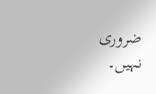ضروری نہیں۔